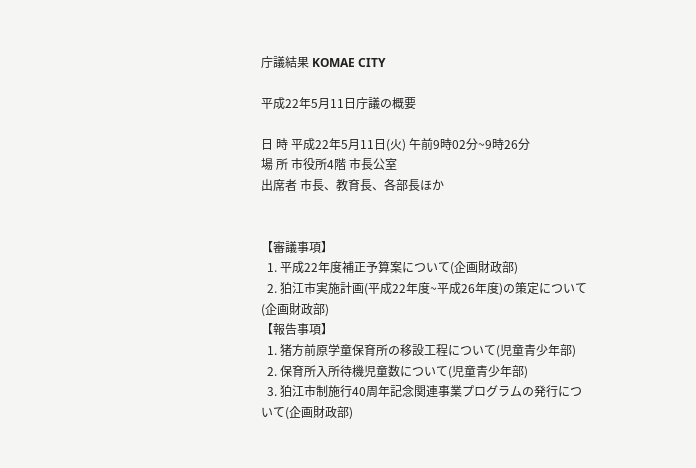庁議結果 KOMAE CITY

平成22年5月11日庁議の概要

日 時 平成22年5月11日(火) 午前9時02分~9時26分
場 所 市役所4階 市長公室
出席者 市長、教育長、各部長ほか


【審議事項】
  1. 平成22年度補正予算案について(企画財政部)
  2. 狛江市実施計画(平成22年度~平成26年度)の策定について(企画財政部)
【報告事項】
  1. 猪方前原学童保育所の移設工程について(児童青少年部)
  2. 保育所入所待機児童数について(児童青少年部)
  3. 狛江市制施行40周年記念関連事業プログラムの発行について(企画財政部)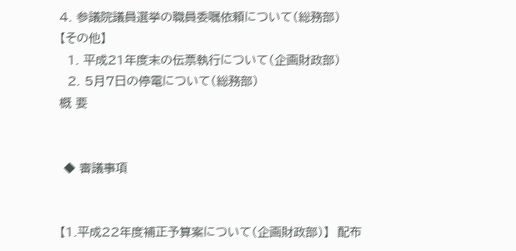4. 参議院議員選挙の職員委嘱依頼について(総務部)
【その他】
  1. 平成21年度末の伝票執行について(企画財政部)
  2. 5月7日の停電について(総務部)
概 要


 ◆ 審議事項


【1.平成22年度補正予算案について(企画財政部)】  配布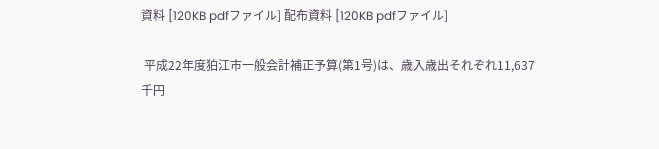資料 [120KB pdfファイル] 配布資料 [120KB pdfファイル]

 平成22年度狛江市一般会計補正予算(第1号)は、歳入歳出それぞれ11,637千円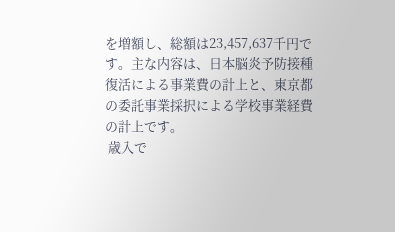を増額し、総額は23,457,637千円です。主な内容は、日本脳炎予防接種復活による事業費の計上と、東京都の委託事業採択による学校事業経費の計上です。
 歳入で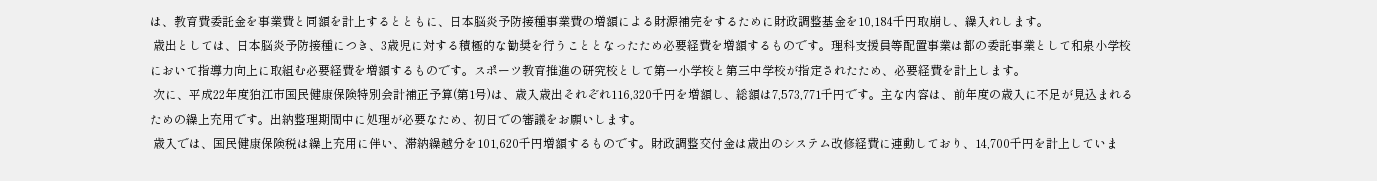は、教育費委託金を事業費と同額を計上するとともに、日本脳炎予防接種事業費の増額による財源補完をするために財政調整基金を10,184千円取崩し、繰入れします。
 歳出としては、日本脳炎予防接種につき、3歳児に対する積極的な勧奨を行うこととなったため必要経費を増額するものです。理科支援員等配置事業は都の委託事業として和泉小学校において指導力向上に取組む必要経費を増額するものです。スポーツ教育推進の研究校として第一小学校と第三中学校が指定されたため、必要経費を計上します。
 次に、平成22年度狛江市国民健康保険特別会計補正予算(第1号)は、歳入歳出それぞれ116,320千円を増額し、総額は7,573,771千円です。主な内容は、前年度の歳入に不足が見込まれるための繰上充用です。出納整理期間中に処理が必要なため、初日での審議をお願いします。
 歳入では、国民健康保険税は繰上充用に伴い、滞納繰越分を101,620千円増額するものです。財政調整交付金は歳出のシステム改修経費に連動しており、14,700千円を計上していま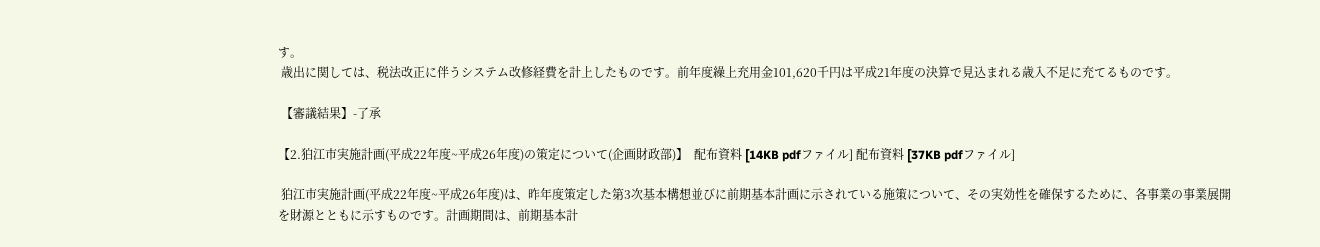す。
 歳出に関しては、税法改正に伴うシステム改修経費を計上したものです。前年度繰上充用金101,620千円は平成21年度の決算で見込まれる歳入不足に充てるものです。

 【審議結果】-了承

【2.狛江市実施計画(平成22年度~平成26年度)の策定について(企画財政部)】  配布資料 [14KB pdfファイル] 配布資料 [37KB pdfファイル]

 狛江市実施計画(平成22年度~平成26年度)は、昨年度策定した第3次基本構想並びに前期基本計画に示されている施策について、その実効性を確保するために、各事業の事業展開を財源とともに示すものです。計画期間は、前期基本計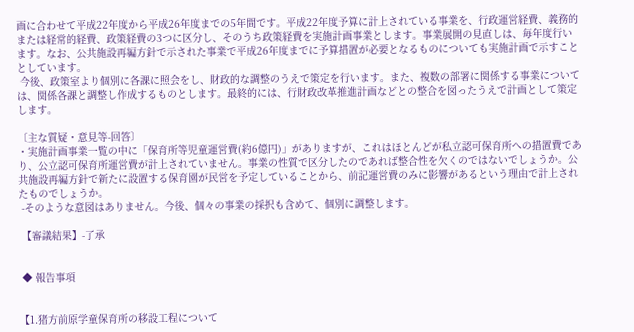画に合わせて平成22年度から平成26年度までの5年間です。平成22年度予算に計上されている事業を、行政運営経費、義務的または経常的経費、政策経費の3つに区分し、そのうち政策経費を実施計画事業とします。事業展開の見直しは、毎年度行います。なお、公共施設再編方針で示された事業で平成26年度までに予算措置が必要となるものについても実施計画で示すこととしています。
 今後、政策室より個別に各課に照会をし、財政的な調整のうえで策定を行います。また、複数の部署に関係する事業については、関係各課と調整し作成するものとします。最終的には、行財政改革推進計画などとの整合を図ったうえで計画として策定します。

〔主な質疑・意見等-回答〕
・実施計画事業一覧の中に「保育所等児童運営費(約6億円)」がありますが、これはほとんどが私立認可保育所への措置費であり、公立認可保育所運営費が計上されていません。事業の性質で区分したのであれば整合性を欠くのではないでしょうか。公共施設再編方針で新たに設置する保育園が民営を予定していることから、前記運営費のみに影響があるという理由で計上されたものでしょうか。
 -そのような意図はありません。今後、個々の事業の採択も含めて、個別に調整します。

 【審議結果】-了承


 ◆ 報告事項


【1.猪方前原学童保育所の移設工程について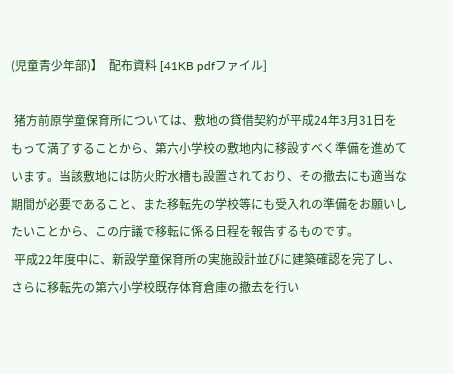(児童青少年部)】  配布資料 [41KB pdfファイル]

 猪方前原学童保育所については、敷地の貸借契約が平成24年3月31日をもって満了することから、第六小学校の敷地内に移設すべく準備を進めています。当該敷地には防火貯水槽も設置されており、その撤去にも適当な期間が必要であること、また移転先の学校等にも受入れの準備をお願いしたいことから、この庁議で移転に係る日程を報告するものです。
 平成22年度中に、新設学童保育所の実施設計並びに建築確認を完了し、さらに移転先の第六小学校既存体育倉庫の撤去を行い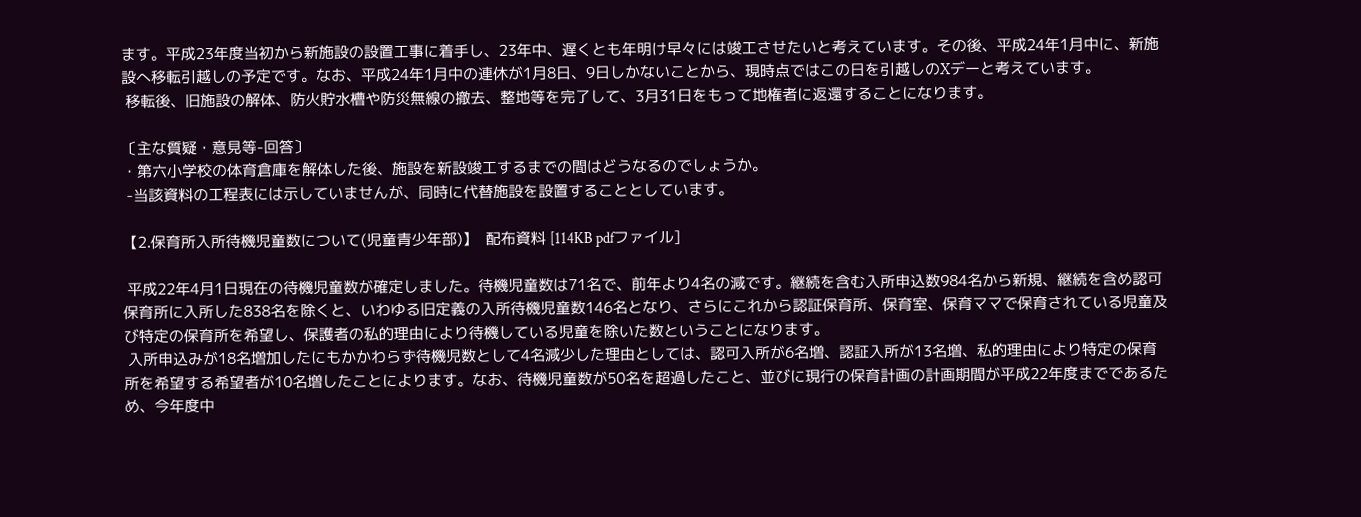ます。平成23年度当初から新施設の設置工事に着手し、23年中、遅くとも年明け早々には竣工させたいと考えています。その後、平成24年1月中に、新施設へ移転引越しの予定です。なお、平成24年1月中の連休が1月8日、9日しかないことから、現時点ではこの日を引越しのXデーと考えています。
 移転後、旧施設の解体、防火貯水槽や防災無線の撤去、整地等を完了して、3月31日をもって地権者に返還することになります。

〔主な質疑・意見等-回答〕
・第六小学校の体育倉庫を解体した後、施設を新設竣工するまでの間はどうなるのでしょうか。
 -当該資料の工程表には示していませんが、同時に代替施設を設置することとしています。

【2.保育所入所待機児童数について(児童青少年部)】  配布資料 [114KB pdfファイル]

 平成22年4月1日現在の待機児童数が確定しました。待機児童数は71名で、前年より4名の減です。継続を含む入所申込数984名から新規、継続を含め認可保育所に入所した838名を除くと、いわゆる旧定義の入所待機児童数146名となり、さらにこれから認証保育所、保育室、保育ママで保育されている児童及び特定の保育所を希望し、保護者の私的理由により待機している児童を除いた数ということになります。
 入所申込みが18名増加したにもかかわらず待機児数として4名減少した理由としては、認可入所が6名増、認証入所が13名増、私的理由により特定の保育所を希望する希望者が10名増したことによります。なお、待機児童数が50名を超過したこと、並びに現行の保育計画の計画期間が平成22年度までであるため、今年度中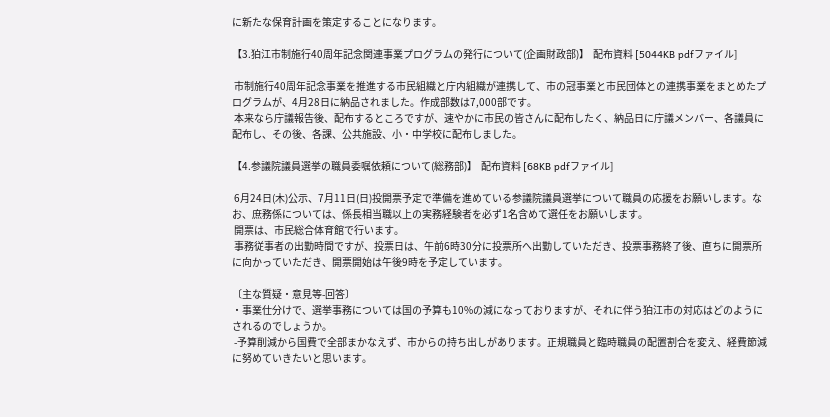に新たな保育計画を策定することになります。

【3.狛江市制施行40周年記念関連事業プログラムの発行について(企画財政部)】  配布資料 [5044KB pdfファイル]

 市制施行40周年記念事業を推進する市民組織と庁内組織が連携して、市の冠事業と市民団体との連携事業をまとめたプログラムが、4月28日に納品されました。作成部数は7,000部です。
 本来なら庁議報告後、配布するところですが、速やかに市民の皆さんに配布したく、納品日に庁議メンバー、各議員に配布し、その後、各課、公共施設、小・中学校に配布しました。

【4.参議院議員選挙の職員委嘱依頼について(総務部)】  配布資料 [68KB pdfファイル]

 6月24日(木)公示、7月11日(日)投開票予定で準備を進めている参議院議員選挙について職員の応援をお願いします。なお、庶務係については、係長相当職以上の実務経験者を必ず1名含めて選任をお願いします。
 開票は、市民総合体育館で行います。
 事務従事者の出勤時間ですが、投票日は、午前6時30分に投票所へ出勤していただき、投票事務終了後、直ちに開票所に向かっていただき、開票開始は午後9時を予定しています。

〔主な質疑・意見等-回答〕
・事業仕分けで、選挙事務については国の予算も10%の減になっておりますが、それに伴う狛江市の対応はどのようにされるのでしょうか。
 -予算削減から国費で全部まかなえず、市からの持ち出しがあります。正規職員と臨時職員の配置割合を変え、経費節減に努めていきたいと思います。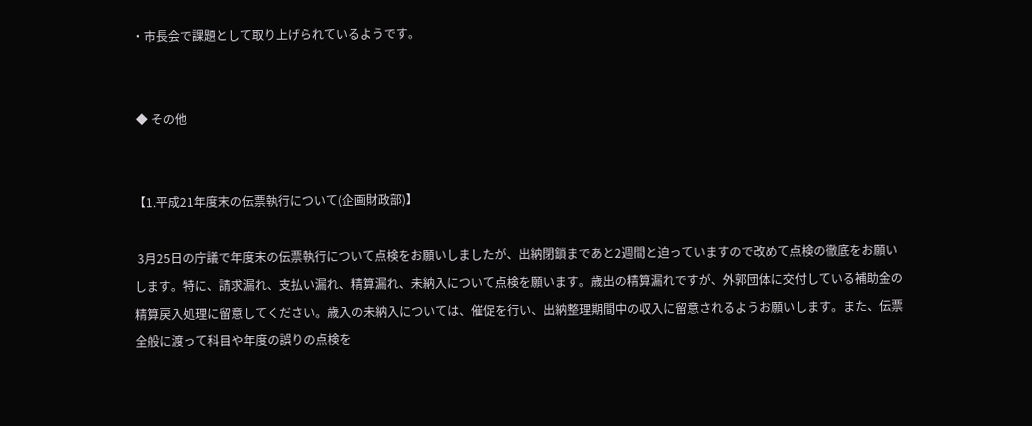・市長会で課題として取り上げられているようです。


 ◆ その他


【1.平成21年度末の伝票執行について(企画財政部)】

 3月25日の庁議で年度末の伝票執行について点検をお願いしましたが、出納閉鎖まであと2週間と迫っていますので改めて点検の徹底をお願いします。特に、請求漏れ、支払い漏れ、精算漏れ、未納入について点検を願います。歳出の精算漏れですが、外郭団体に交付している補助金の精算戻入処理に留意してください。歳入の未納入については、催促を行い、出納整理期間中の収入に留意されるようお願いします。また、伝票全般に渡って科目や年度の誤りの点検を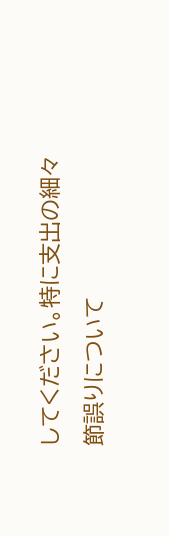してください。特に支出の細々節誤りについて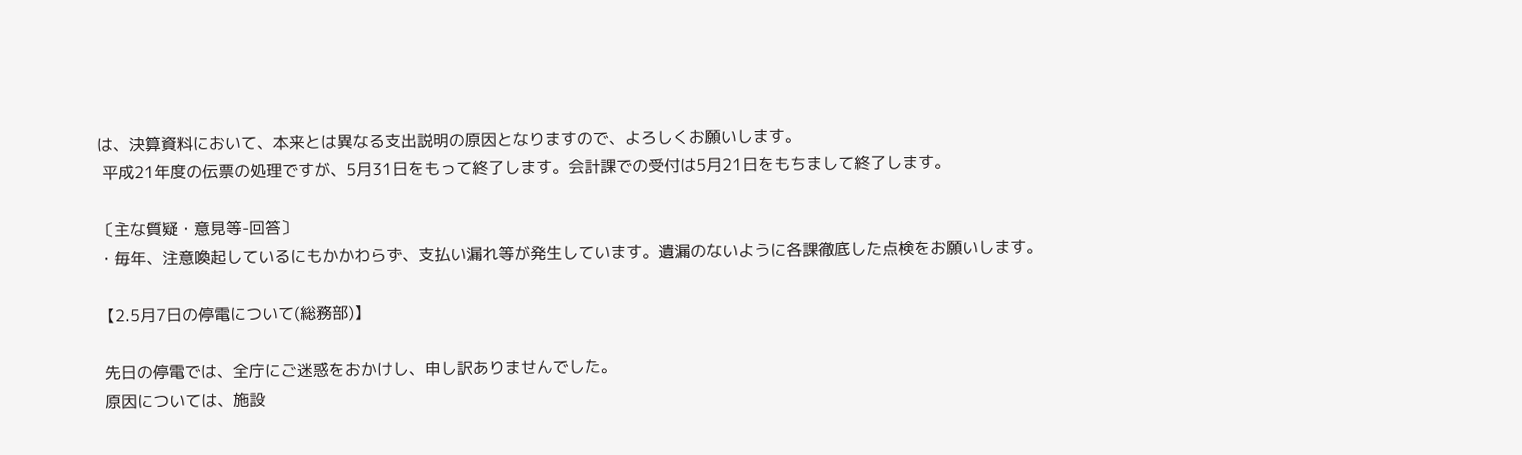は、決算資料において、本来とは異なる支出説明の原因となりますので、よろしくお願いします。
 平成21年度の伝票の処理ですが、5月31日をもって終了します。会計課での受付は5月21日をもちまして終了します。

〔主な質疑・意見等-回答〕
・毎年、注意喚起しているにもかかわらず、支払い漏れ等が発生しています。遺漏のないように各課徹底した点検をお願いします。

【2.5月7日の停電について(総務部)】

 先日の停電では、全庁にご迷惑をおかけし、申し訳ありませんでした。
 原因については、施設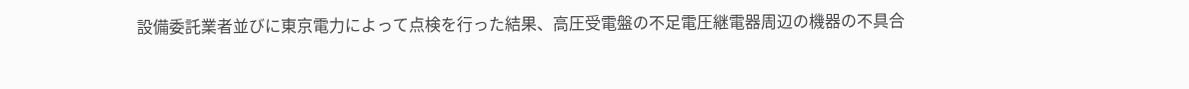設備委託業者並びに東京電力によって点検を行った結果、高圧受電盤の不足電圧継電器周辺の機器の不具合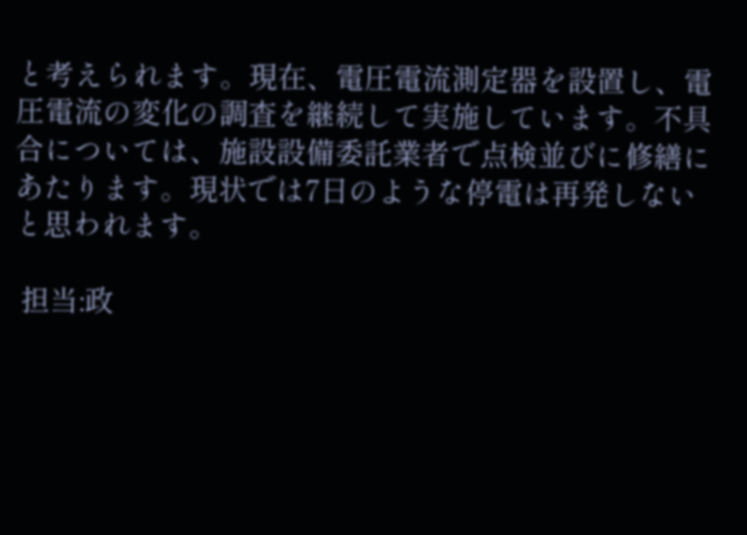と考えられます。現在、電圧電流測定器を設置し、電圧電流の変化の調査を継続して実施しています。不具合については、施設設備委託業者で点検並びに修繕にあたります。現状では7日のような停電は再発しないと思われます。

 担当:政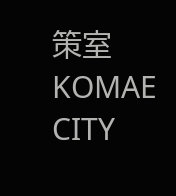策室      KOMAE CITY